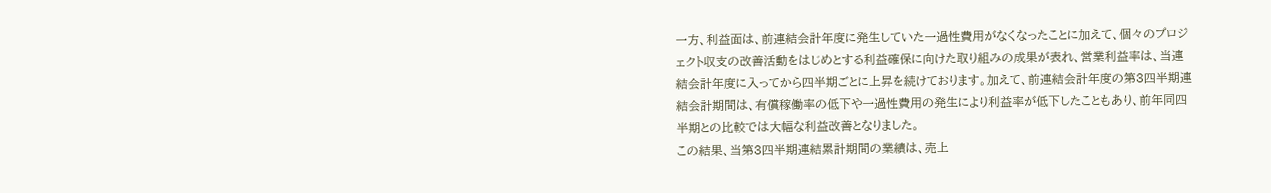一方、利益面は、前連結会計年度に発生していた一過性費用がなくなったことに加えて、個々のプロジェクト収支の改善活動をはじめとする利益確保に向けた取り組みの成果が表れ、営業利益率は、当連結会計年度に入ってから四半期ごとに上昇を続けております。加えて、前連結会計年度の第3四半期連結会計期間は、有償稼働率の低下や一過性費用の発生により利益率が低下したこともあり、前年同四半期との比較では大幅な利益改善となりました。
この結果、当第3四半期連結累計期間の業績は、売上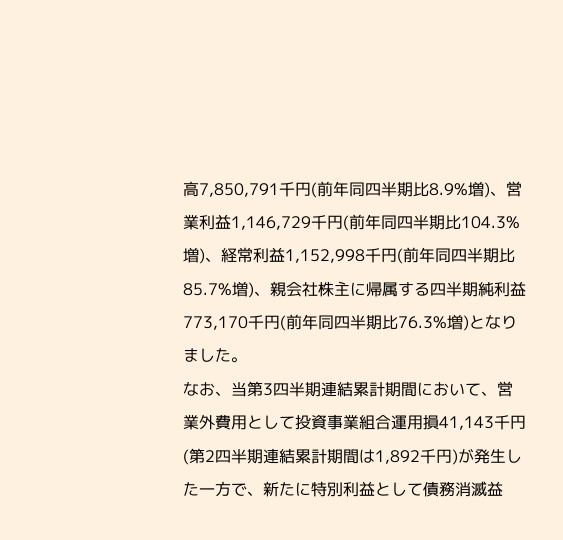高7,850,791千円(前年同四半期比8.9%増)、営業利益1,146,729千円(前年同四半期比104.3%増)、経常利益1,152,998千円(前年同四半期比85.7%増)、親会社株主に帰属する四半期純利益773,170千円(前年同四半期比76.3%増)となりました。
なお、当第3四半期連結累計期間において、営業外費用として投資事業組合運用損41,143千円(第2四半期連結累計期間は1,892千円)が発生した一方で、新たに特別利益として債務消滅益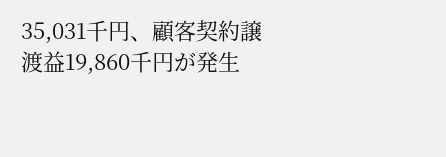35,031千円、顧客契約譲渡益19,860千円が発生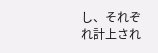し、それぞれ計上され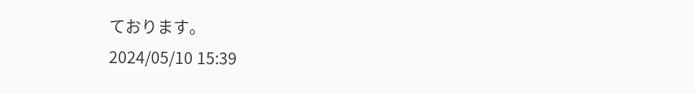ております。
2024/05/10 15:39